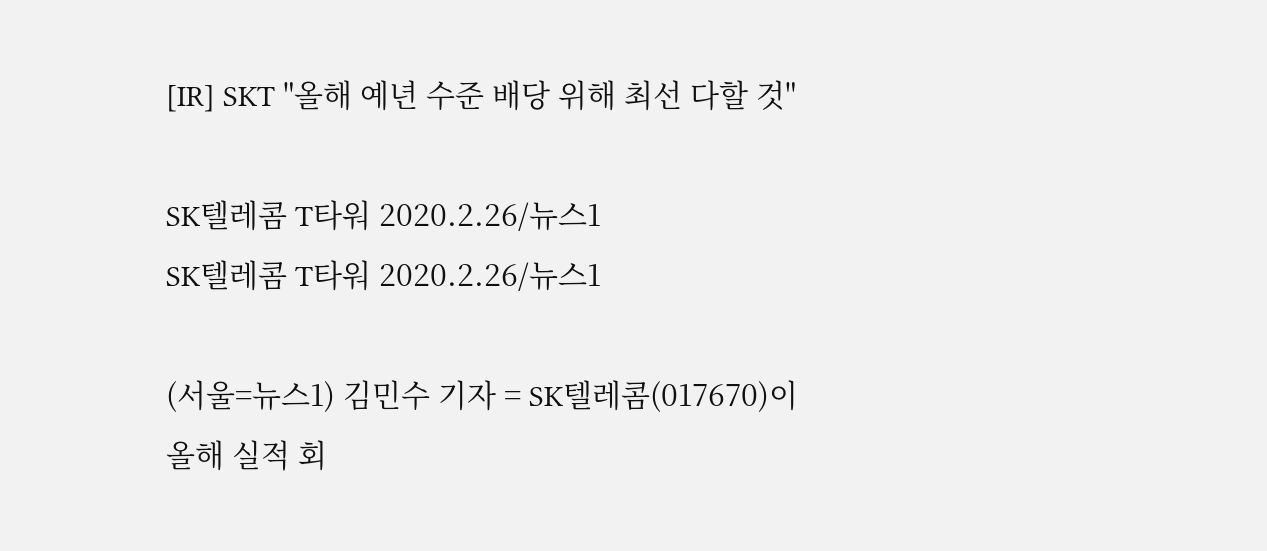[IR] SKT "올해 예년 수준 배당 위해 최선 다할 것"

SK텔레콤 T타워 2020.2.26/뉴스1
SK텔레콤 T타워 2020.2.26/뉴스1

(서울=뉴스1) 김민수 기자 = SK텔레콤(017670)이 올해 실적 회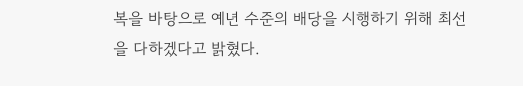복을 바탕으로 예년 수준의 배당을 시행하기 위해 최선을 다하겠다고 밝혔다.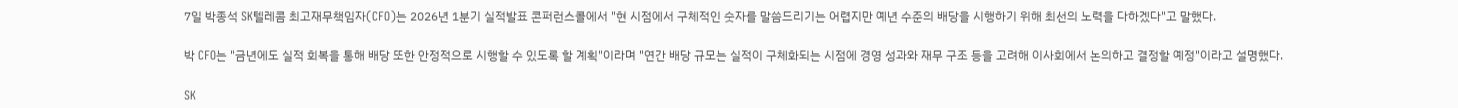7일 박종석 SK텔레콤 최고재무책임자(CFO)는 2026년 1분기 실적발표 콘퍼런스콜에서 "현 시점에서 구체적인 숫자를 말씀드리기는 어렵지만 예년 수준의 배당을 시행하기 위해 최선의 노력을 다하겠다"고 말했다.

박 CFO는 "금년에도 실적 회복을 통해 배당 또한 안정적으로 시행할 수 있도록 할 계획"이라며 "연간 배당 규모는 실적이 구체화되는 시점에 경영 성과와 재무 구조 등을 고려해 이사회에서 논의하고 결정할 예정"이라고 설명했다.

SK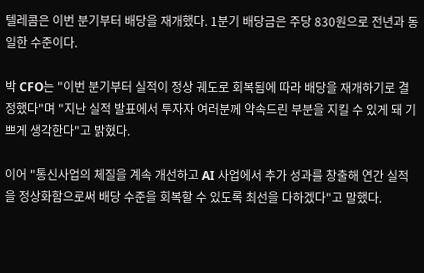텔레콤은 이번 분기부터 배당을 재개했다. 1분기 배당금은 주당 830원으로 전년과 동일한 수준이다.

박 CFO는 "이번 분기부터 실적이 정상 궤도로 회복됨에 따라 배당을 재개하기로 결정했다"며 "지난 실적 발표에서 투자자 여러분께 약속드린 부분을 지킬 수 있게 돼 기쁘게 생각한다"고 밝혔다.

이어 "통신사업의 체질을 계속 개선하고 AI 사업에서 추가 성과를 창출해 연간 실적을 정상화함으로써 배당 수준을 회복할 수 있도록 최선을 다하겠다"고 말했다.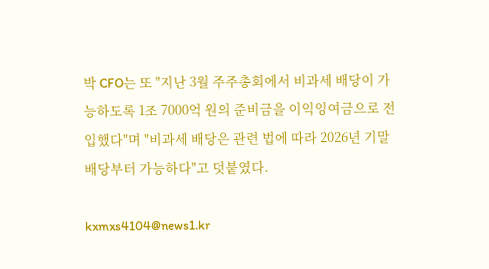박 CFO는 또 "지난 3월 주주총회에서 비과세 배당이 가능하도록 1조 7000억 원의 준비금을 이익잉여금으로 전입했다"며 "비과세 배당은 관련 법에 따라 2026년 기말 배당부터 가능하다"고 덧붙였다.

kxmxs4104@news1.kr